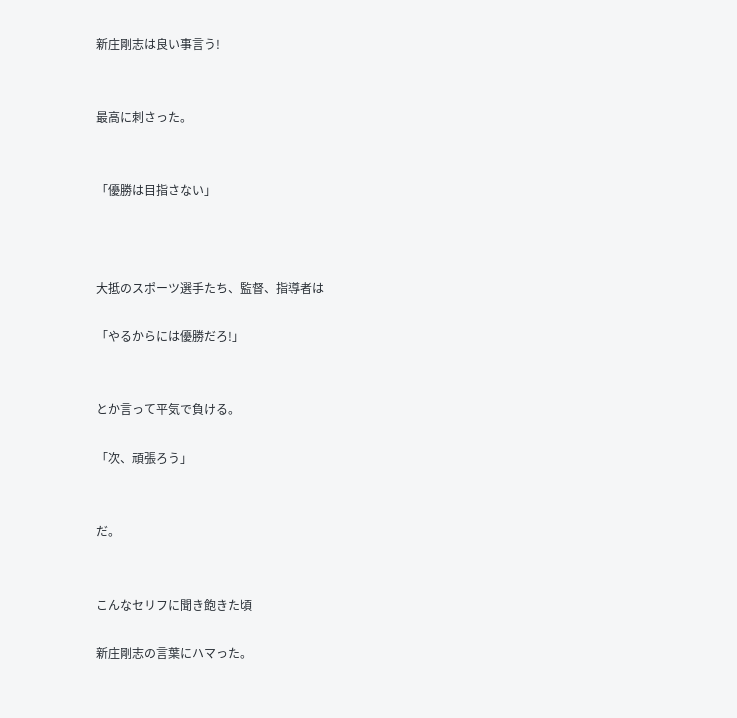新庄剛志は良い事言う!


最高に刺さった。


「優勝は目指さない」



大抵のスポーツ選手たち、監督、指導者は

「やるからには優勝だろ!」


とか言って平気で負ける。

「次、頑張ろう」


だ。


こんなセリフに聞き飽きた頃

新庄剛志の言葉にハマった。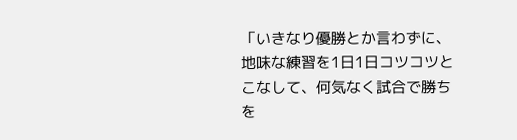「いきなり優勝とか言わずに、地味な練習を1日1日コツコツとこなして、何気なく試合で勝ちを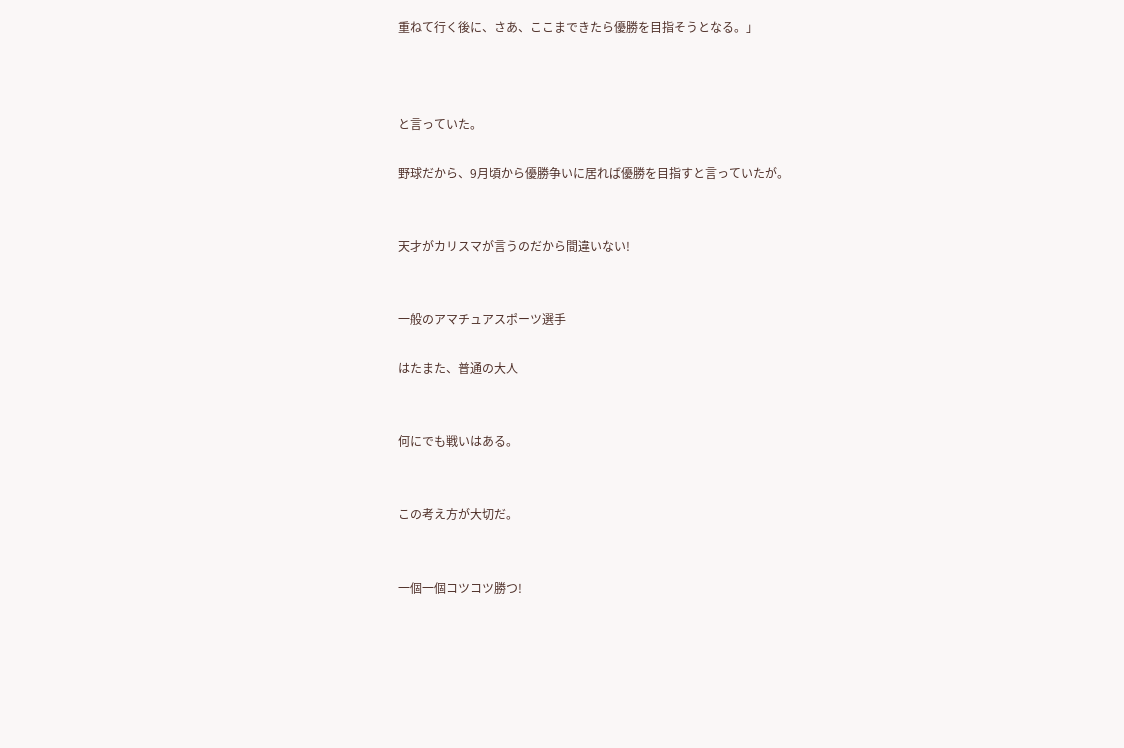重ねて行く後に、さあ、ここまできたら優勝を目指そうとなる。」



と言っていた。

野球だから、9月頃から優勝争いに居れば優勝を目指すと言っていたが。


天才がカリスマが言うのだから間違いない!


一般のアマチュアスポーツ選手

はたまた、普通の大人


何にでも戦いはある。


この考え方が大切だ。


一個一個コツコツ勝つ!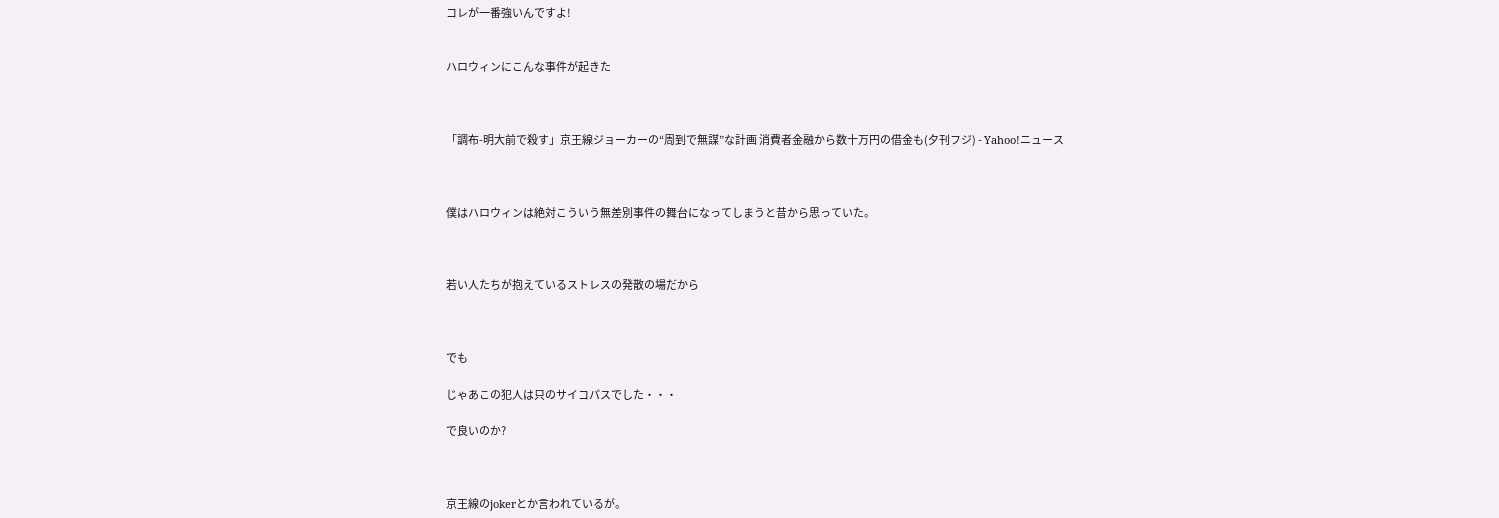コレが一番強いんですよ!


ハロウィンにこんな事件が起きた



「調布-明大前で殺す」京王線ジョーカーの“周到で無謀”な計画 消費者金融から数十万円の借金も(夕刊フジ) - Yahoo!ニュース



僕はハロウィンは絶対こういう無差別事件の舞台になってしまうと昔から思っていた。



若い人たちが抱えているストレスの発散の場だから



でも

じゃあこの犯人は只のサイコパスでした・・・

で良いのか?



京王線のjokerとか言われているが。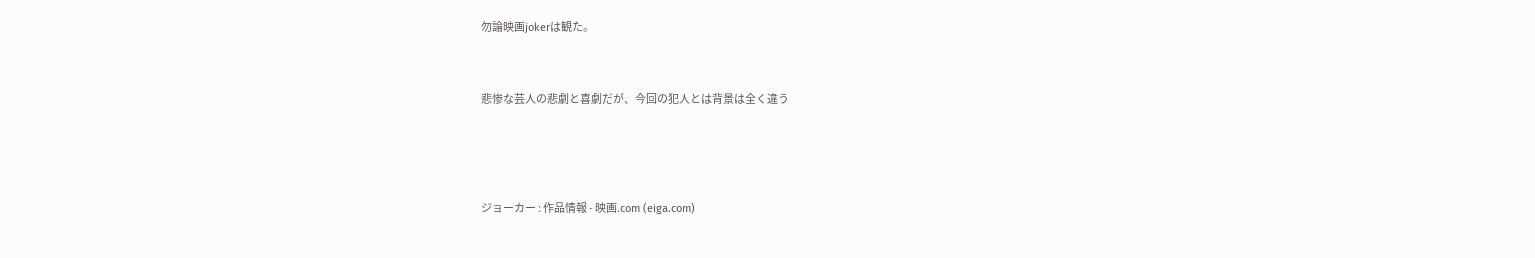勿論映画jokerは観た。



悲惨な芸人の悲劇と喜劇だが、今回の犯人とは背景は全く違う





ジョーカー : 作品情報 - 映画.com (eiga.com)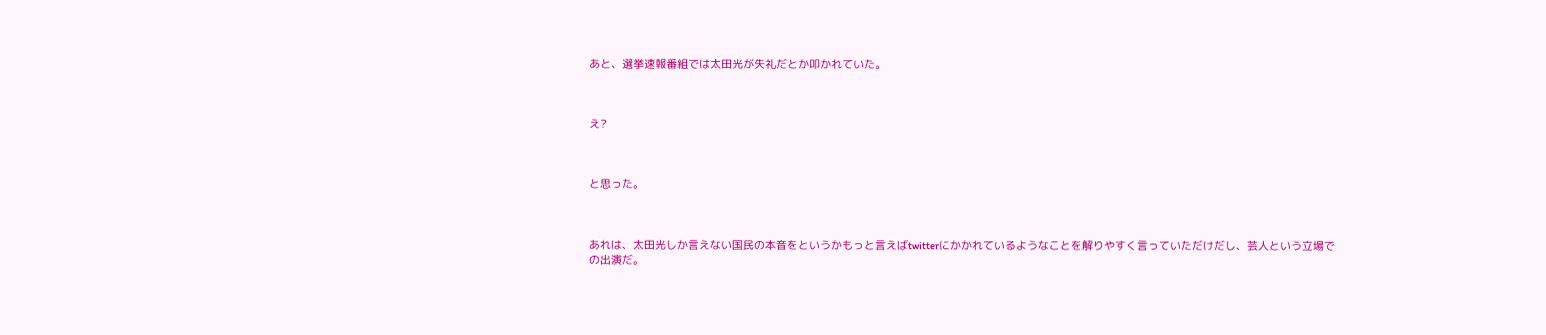あと、選挙速報番組では太田光が失礼だとか叩かれていた。



え?



と思った。



あれは、太田光しか言えない国民の本音をというかもっと言えばtwitterにかかれているようなことを解りやすく言っていただけだし、芸人という立場での出演だ。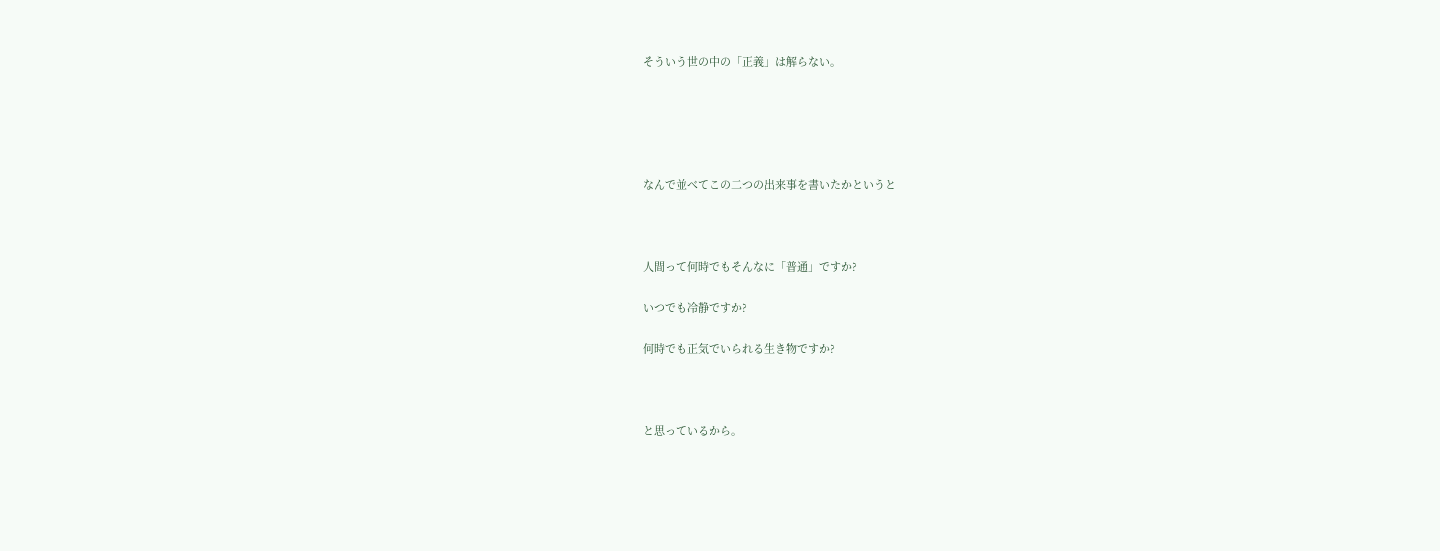そういう世の中の「正義」は解らない。





なんで並べてこの二つの出来事を書いたかというと



人間って何時でもそんなに「普通」ですか?

いつでも冷静ですか?

何時でも正気でいられる生き物ですか?



と思っているから。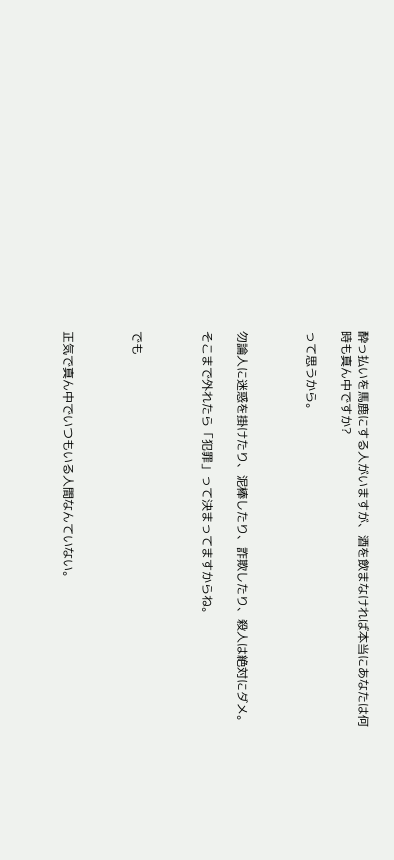酔っ払いを馬鹿にする人がいますが、酒を飲まなければ本当にあなたは何時も真ん中ですか?

って思うから。



勿論人に迷惑を掛けたり、泥棒したり、詐欺したり、殺人は絶対にダメ。

そこまで外れたら「犯罪」って決まってますからね。



でも



正気で真ん中でいつもいる人間なんていない。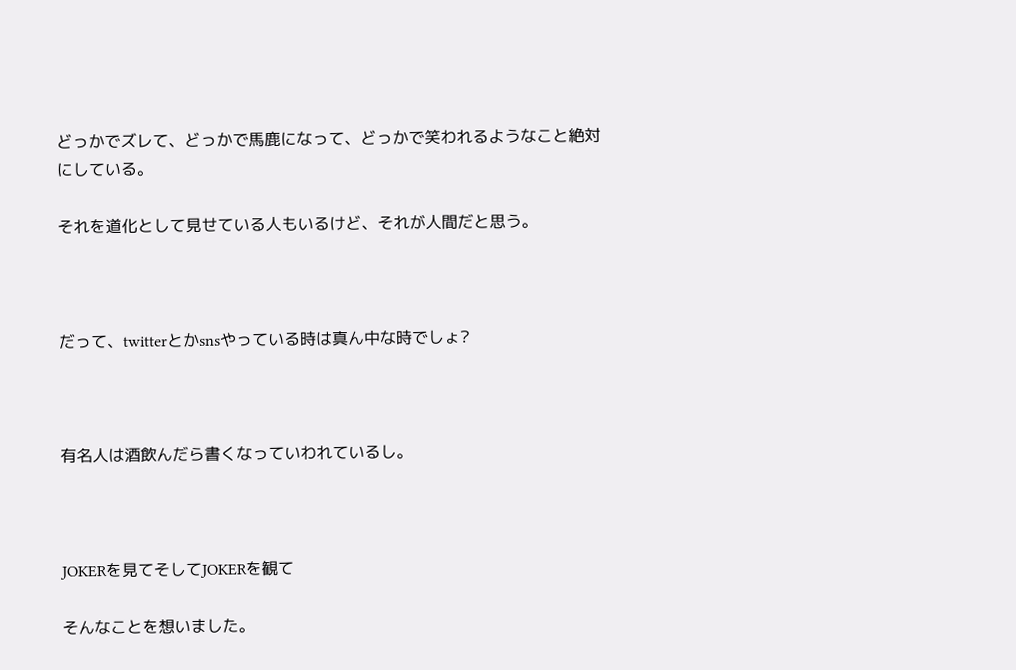どっかでズレて、どっかで馬鹿になって、どっかで笑われるようなこと絶対にしている。

それを道化として見せている人もいるけど、それが人間だと思う。



だって、twitterとかsnsやっている時は真ん中な時でしょ?



有名人は酒飲んだら書くなっていわれているし。



JOKERを見てそしてJOKERを観て

そんなことを想いました。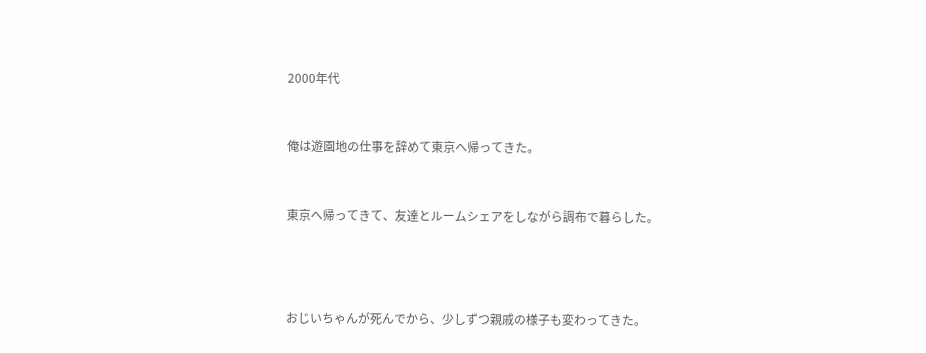2000年代



俺は遊園地の仕事を辞めて東京へ帰ってきた。



東京へ帰ってきて、友達とルームシェアをしながら調布で暮らした。





おじいちゃんが死んでから、少しずつ親戚の様子も変わってきた。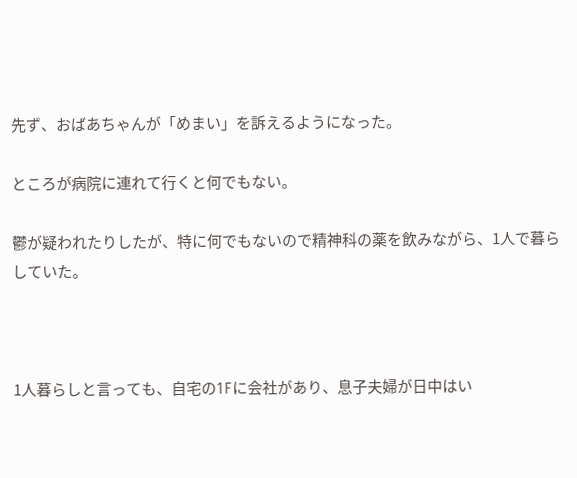先ず、おばあちゃんが「めまい」を訴えるようになった。

ところが病院に連れて行くと何でもない。

鬱が疑われたりしたが、特に何でもないので精神科の薬を飲みながら、1人で暮らしていた。



1人暮らしと言っても、自宅の1Fに会社があり、息子夫婦が日中はい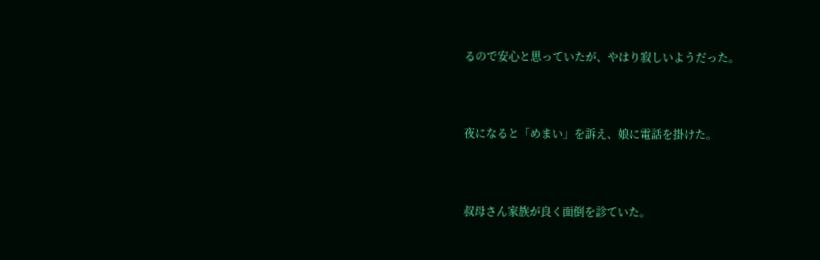るので安心と思っていたが、やはり寂しいようだった。



夜になると「めまい」を訴え、娘に電話を掛けた。



叔母さん家族が良く面倒を診ていた。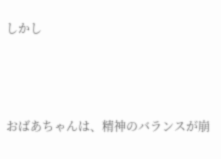しかし



おばあちゃんは、精神のバランスが崩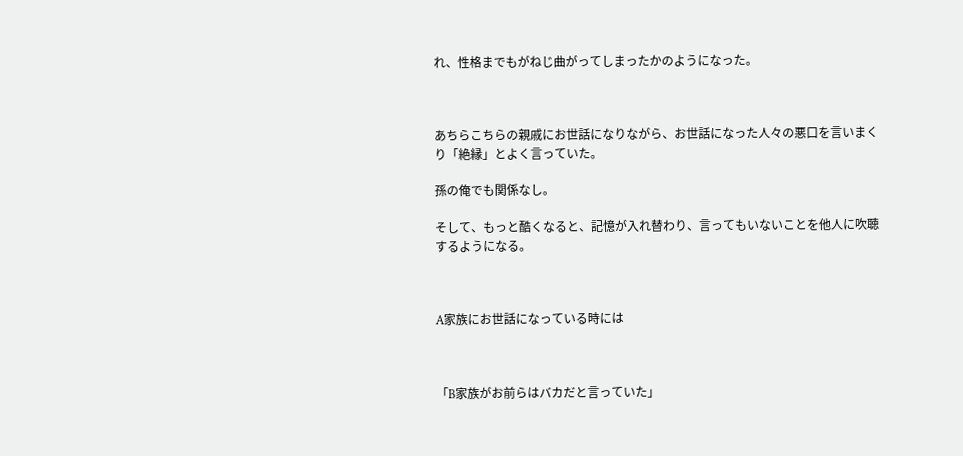れ、性格までもがねじ曲がってしまったかのようになった。



あちらこちらの親戚にお世話になりながら、お世話になった人々の悪口を言いまくり「絶縁」とよく言っていた。

孫の俺でも関係なし。

そして、もっと酷くなると、記憶が入れ替わり、言ってもいないことを他人に吹聴するようになる。



A家族にお世話になっている時には



「B家族がお前らはバカだと言っていた」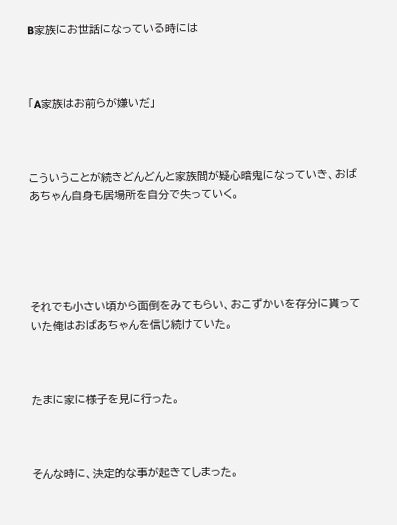B家族にお世話になっている時には



「A家族はお前らが嫌いだ」



こういうことが続きどんどんと家族間が疑心暗鬼になっていき、おばあちゃん自身も居場所を自分で失っていく。





それでも小さい頃から面倒をみてもらい、おこずかいを存分に貰っていた俺はおばあちゃんを信じ続けていた。



たまに家に様子を見に行った。



そんな時に、決定的な事が起きてしまった。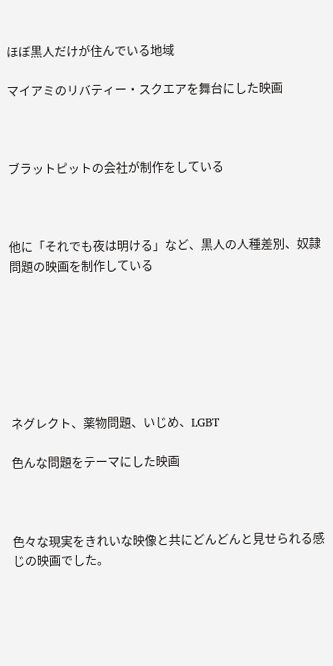ほぼ黒人だけが住んでいる地域

マイアミのリバティー・スクエアを舞台にした映画



ブラットピットの会社が制作をしている



他に「それでも夜は明ける」など、黒人の人種差別、奴隷問題の映画を制作している







ネグレクト、薬物問題、いじめ、LGBT

色んな問題をテーマにした映画



色々な現実をきれいな映像と共にどんどんと見せられる感じの映画でした。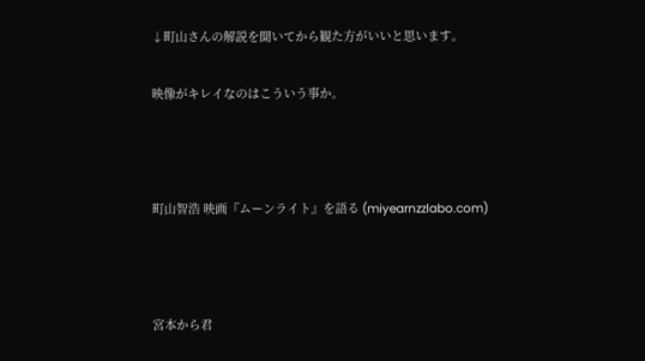↓町山さんの解説を聞いてから観た方がいいと思います。

映像がキレイなのはこういう事か。



町山智浩 映画『ムーンライト』を語る (miyearnzzlabo.com)



宮本から君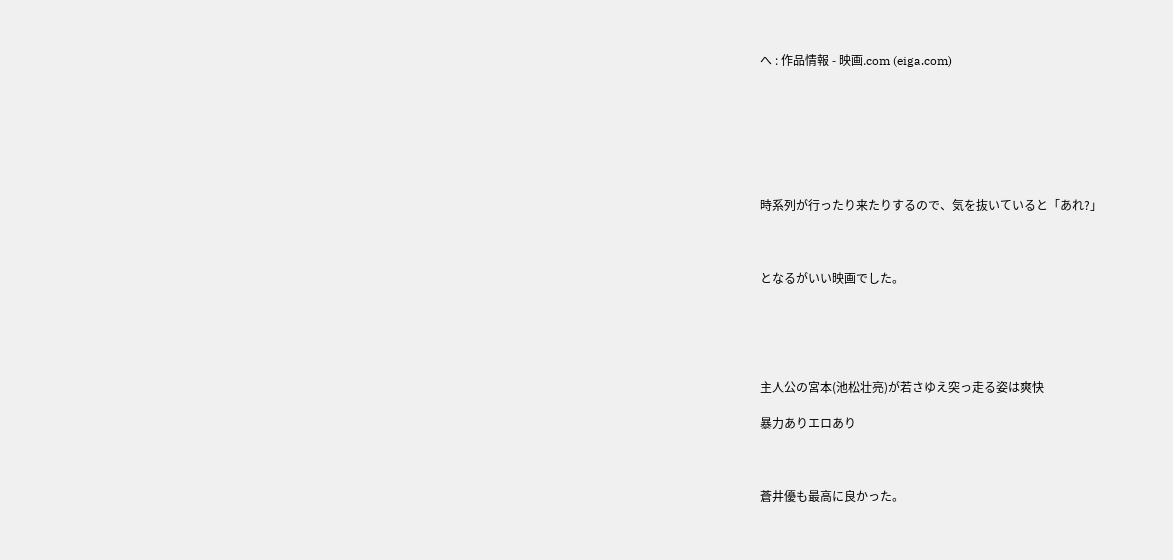へ : 作品情報 - 映画.com (eiga.com)







時系列が行ったり来たりするので、気を抜いていると「あれ?」



となるがいい映画でした。





主人公の宮本(池松壮亮)が若さゆえ突っ走る姿は爽快

暴力ありエロあり



蒼井優も最高に良かった。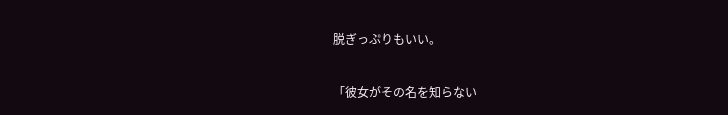脱ぎっぷりもいい。

「彼女がその名を知らない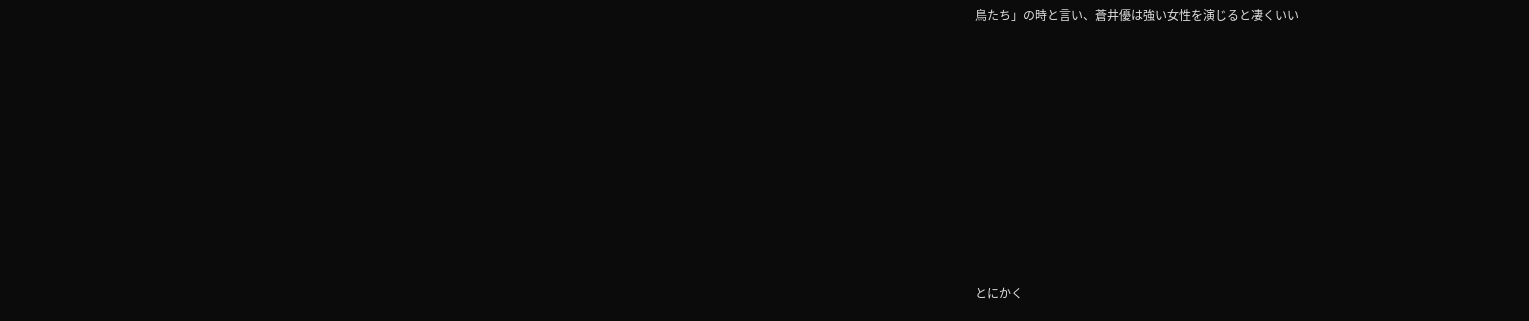鳥たち」の時と言い、蒼井優は強い女性を演じると凄くいい











とにかく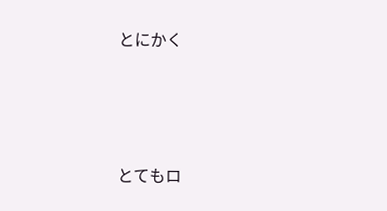とにかく





とてもロ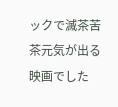ックで滅茶苦茶元気が出る映画でした